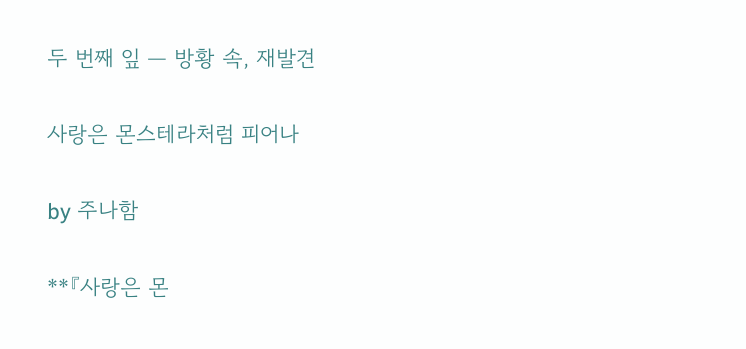두 번째 잎 — 방황 속, 재발견

사랑은 몬스테라처럼 피어나

by 주나함

**『사랑은 몬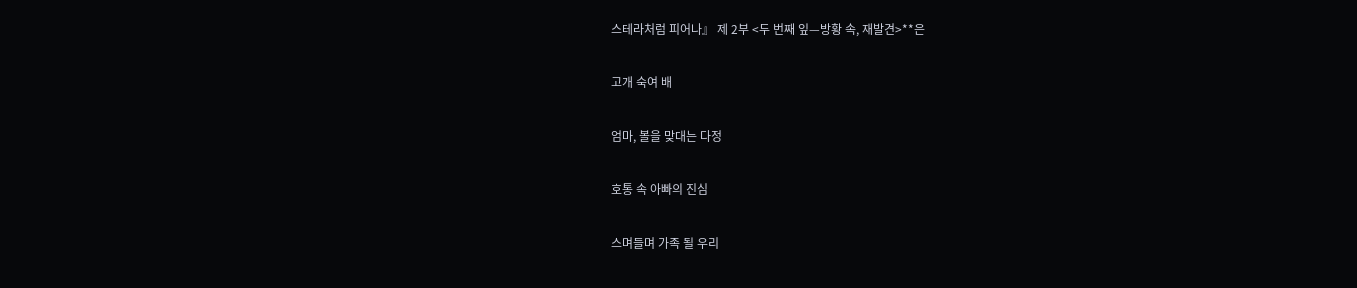스테라처럼 피어나』 제 2부 <두 번째 잎—방황 속, 재발견>**은

고개 숙여 배

엄마, 볼을 맞대는 다정

호통 속 아빠의 진심

스며들며 가족 될 우리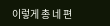이렇게 총 네 편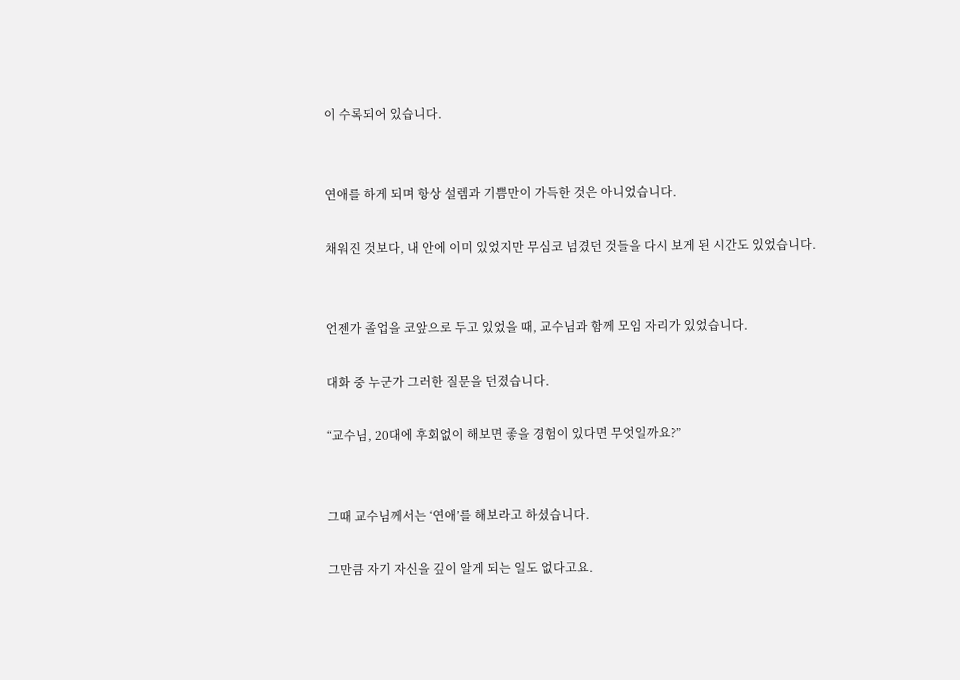이 수록되어 있습니다.


연애를 하게 되며 항상 설렘과 기쁨만이 가득한 것은 아니었습니다.

채워진 것보다, 내 안에 이미 있었지만 무심코 넘겼던 것들을 다시 보게 된 시간도 있었습니다.


언젠가 졸업을 코앞으로 두고 있었을 때, 교수님과 함께 모임 자리가 있었습니다.

대화 중 누군가 그러한 질문을 던졌습니다.

“교수님, 20대에 후회없이 해보면 좋을 경험이 있다면 무엇일까요?”


그때 교수님께서는 ‘연애’를 해보라고 하셨습니다.

그만큼 자기 자신을 깊이 알게 되는 일도 없다고요.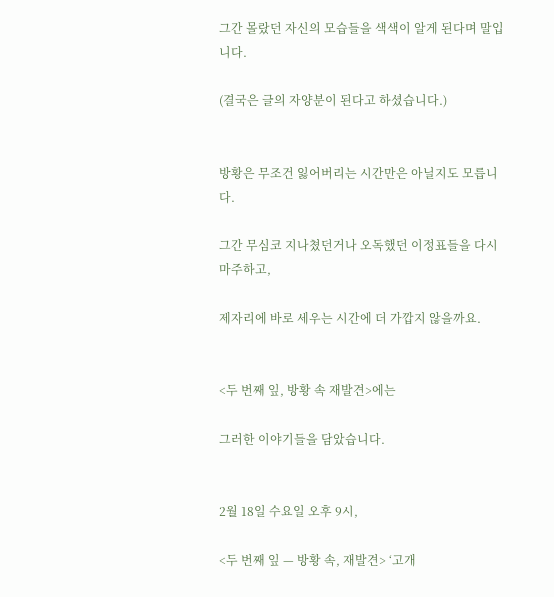그간 몰랐던 자신의 모습들을 색색이 알게 된다며 말입니다.

(결국은 글의 자양분이 된다고 하셨습니다.)


방황은 무조건 잃어버리는 시간만은 아닐지도 모릅니다.

그간 무심코 지나쳤던거나 오독했던 이정표들을 다시 마주하고,

제자리에 바로 세우는 시간에 더 가깝지 않을까요.


<두 번째 잎, 방황 속 재발견>에는

그러한 이야기들을 담았습니다.


2월 18일 수요일 오후 9시,

<두 번째 잎 — 방황 속, 재발견> ‘고개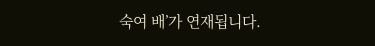숙여 배’가 연재됩니다.